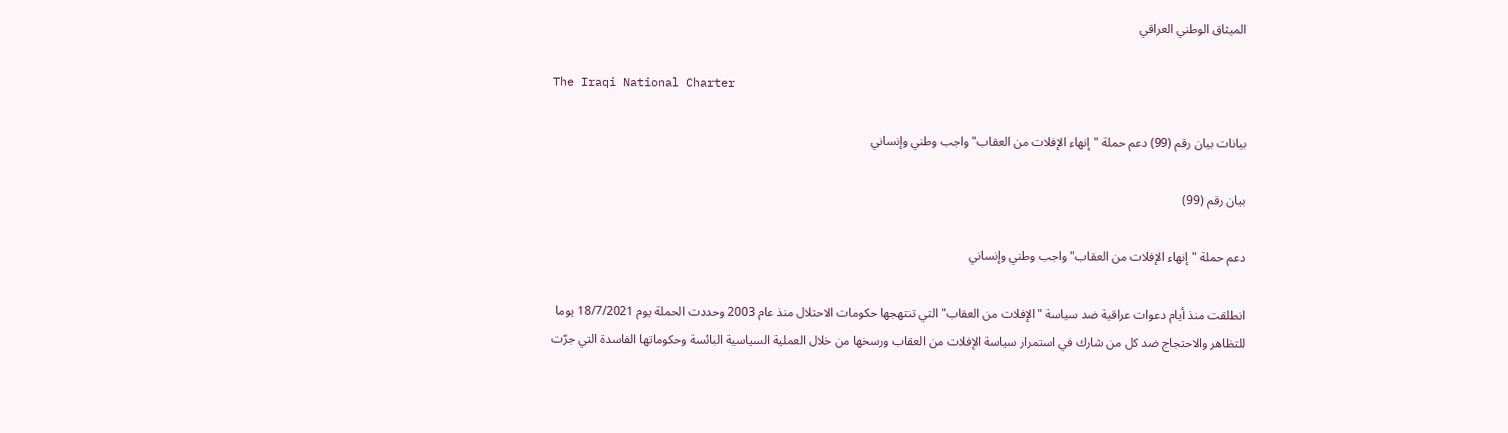الميثاق الوطني العراقي

The Iraqi National Charter

بيانات بيان رقم (99) دعم حملة "إنهاء الإفلات من العقاب" واجب وطني وإنساني

بيان رقم (99)

دعم حملة "إنهاء الإفلات من العقاب" واجب وطني وإنساني

انطلقت منذ أيام دعوات عراقية ضد سياسة "الإفلات من العقاب" التي تنتهجها حكومات الاحتلال منذ عام 2003 وحددت الحملة يوم 18/7/2021 يوما للتظاهر والاحتجاج ضد كل من شارك في استمرار سياسة الإفلات من العقاب ورسخها من خلال العملية السياسية البائسة وحكوماتها الفاسدة التي جرّت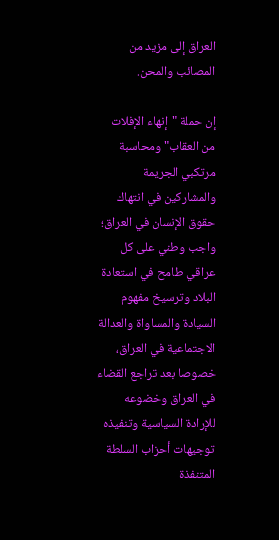العراق إلى مزيد من المصائب والمحن.

إن حملة "إنهاء الإفلات من العقاب" ومحاسبة مرتكبي الجريمة والمشاركين في انتهاك حقوق الإنسان في العراق؛ واجب وطني على كل عراقي طامح في استعادة البلاد وترسيخ مفهوم السيادة والمساواة والعدالة الاجتماعية في العراق، خصوصا بعد تراجع القضاء في العراق وخضوعه للإرادة السياسية وتنفيذه توجيهات أحزاب السلطة المتنفذة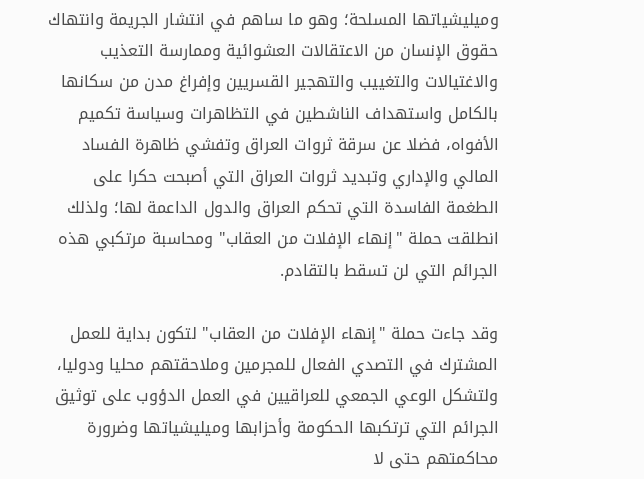وميليشياتها المسلحة؛ وهو ما ساهم في انتشار الجريمة وانتهاك حقوق الإنسان من الاعتقالات العشوائية وممارسة التعذيب والاغتيالات والتغييب والتهجير القسريين وإفراغ مدن من سكانها بالكامل واستهداف الناشطين في التظاهرات وسياسة تكميم الأفواه، فضلا عن سرقة ثروات العراق وتفشي ظاهرة الفساد المالي والإداري وتبديد ثروات العراق التي أصبحت حكرا على الطغمة الفاسدة التي تحكم العراق والدول الداعمة لها؛ ولذلك انطلقت حملة "إنهاء الإفلات من العقاب" ومحاسبة مرتكبي هذه الجرائم التي لن تسقط بالتقادم.

وقد جاءت حملة "إنهاء الإفلات من العقاب" لتكون بداية للعمل المشترك في التصدي الفعال للمجرمين وملاحقتهم محليا ودوليا، ولتشكل الوعي الجمعي للعراقيين في العمل الدؤوب على توثيق الجرائم التي ترتكبها الحكومة وأحزابها وميليشياتها وضرورة محاكمتهم حتى لا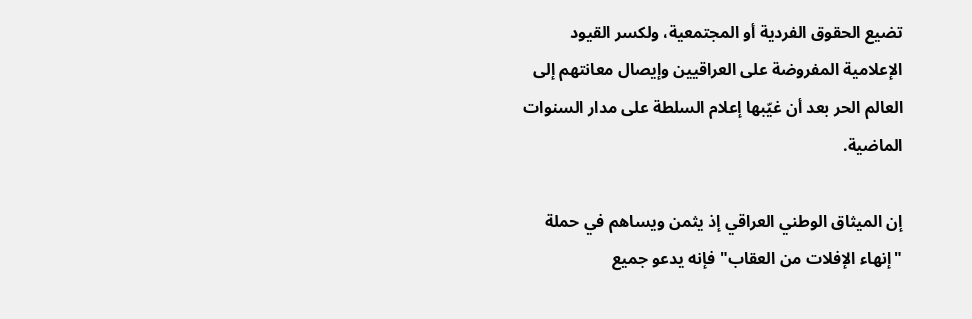تضيع الحقوق الفردية أو المجتمعية، ولكسر القيود الإعلامية المفروضة على العراقيين وإيصال معانتهم إلى العالم الحر بعد أن غيّبها إعلام السلطة على مدار السنوات الماضية.

إن الميثاق الوطني العراقي إذ يثمن ويساهم في حملة "إنهاء الإفلات من العقاب" فإنه يدعو جميع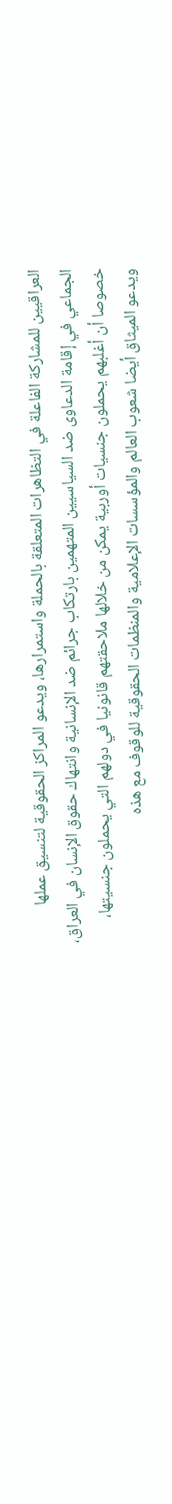العراقيين للمشاركة الفاعلة في التظاهرات المتعلقة بالحملة واستمرارها، ويدعو المراكز الحقوقية لتنسيق عملها الجماعي في إقامة الدعاوى ضد السياسيين المتهمين بارتكاب جرائم ضد الإنسانية وانتهاك حقوق الإنسان في العراق، خصوصا أن أغلبهم يحملون جنسيات أوربية يمكن من خلالها ملاحقتهم قانونيا في دولهم التي يحملون جنسيتها، ويدعو الميثاق أيضا شعوب العالم والمؤسسات الإعلامية والمنظمات الحقوقية للوقوف مع هذه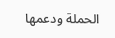الحملة ودعمها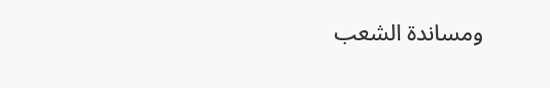ومساندة الشعب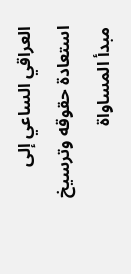العراقي الساعي إلى استعادة حقوقه وترسيخ مبدأ المساواة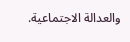والعدالة الاجتماعية.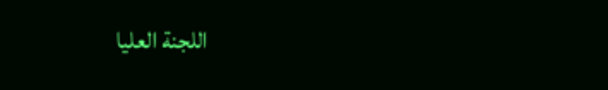اللجنة العليا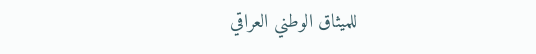للميثاق الوطني العراقي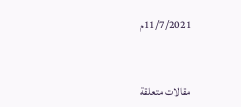11/7/2021م


مقالات متعلقة